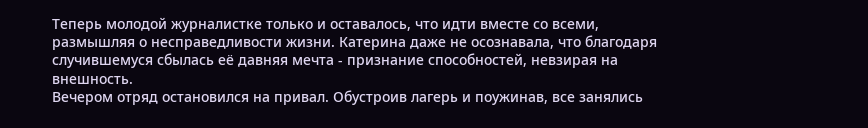Теперь молодой журналистке только и оставалось, что идти вместе со всеми, размышляя о несправедливости жизни. Катерина даже не осознавала, что благодаря случившемуся сбылась её давняя мечта - признание способностей, невзирая на внешность.
Вечером отряд остановился на привал. Обустроив лагерь и поужинав, все занялись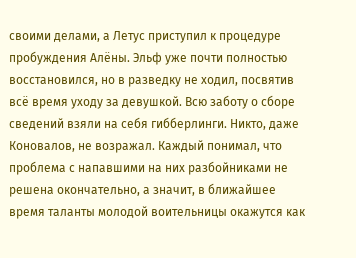своими делами, а Летус приступил к процедуре пробуждения Алёны. Эльф уже почти полностью восстановился, но в разведку не ходил, посвятив всё время уходу за девушкой. Всю заботу о сборе сведений взяли на себя гибберлинги. Никто, даже Коновалов, не возражал. Каждый понимал, что проблема с напавшими на них разбойниками не решена окончательно, а значит, в ближайшее время таланты молодой воительницы окажутся как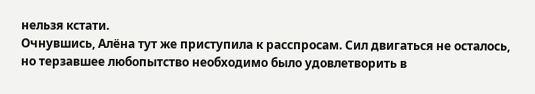нельзя кстати.
Очнувшись, Алёна тут же приступила к расспросам. Сил двигаться не осталось, но терзавшее любопытство необходимо было удовлетворить в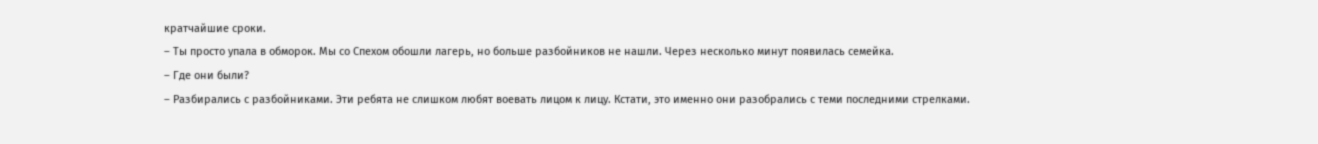кратчайшие сроки.
– Ты просто упала в обморок. Мы со Спехом обошли лагерь, но больше разбойников не нашли. Через несколько минут появилась семейка.
– Где они были?
– Разбирались с разбойниками. Эти ребята не слишком любят воевать лицом к лицу. Кстати, это именно они разобрались с теми последними стрелками.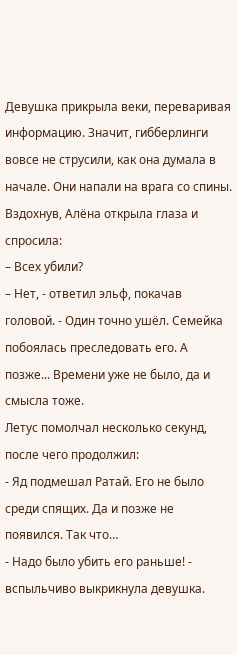Девушка прикрыла веки, переваривая информацию. Значит, гибберлинги вовсе не струсили, как она думала в начале. Они напали на врага со спины. Вздохнув, Алёна открыла глаза и спросила:
– Всех убили?
– Нет, - ответил эльф, покачав головой. - Один точно ушёл. Семейка побоялась преследовать его. А позже... Времени уже не было, да и смысла тоже.
Летус помолчал несколько секунд, после чего продолжил:
- Яд подмешал Ратай. Его не было среди спящих. Да и позже не появился. Так что…
- Надо было убить его раньше! - вспыльчиво выкрикнула девушка.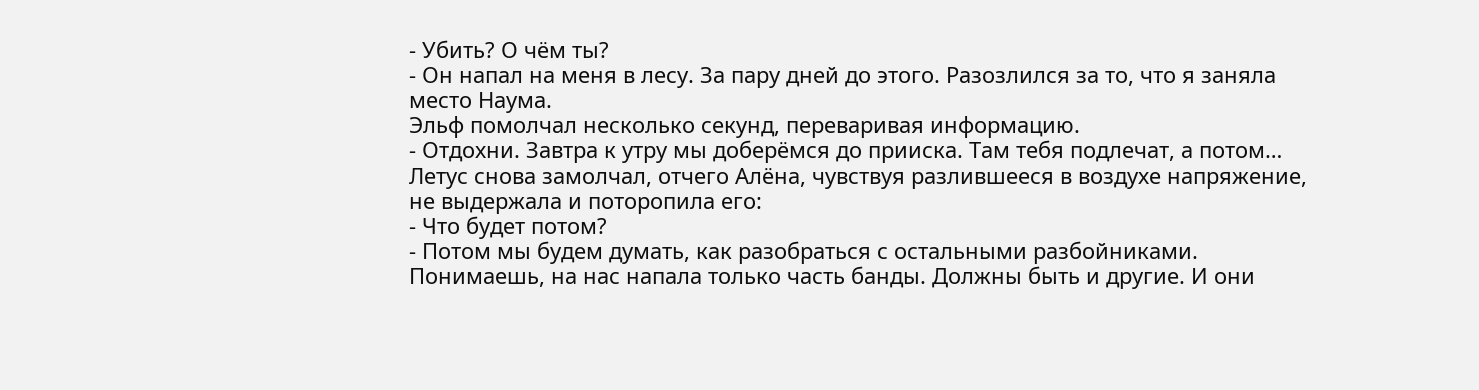- Убить? О чём ты?
- Он напал на меня в лесу. За пару дней до этого. Разозлился за то, что я заняла место Наума.
Эльф помолчал несколько секунд, переваривая информацию.
- Отдохни. Завтра к утру мы доберёмся до прииска. Там тебя подлечат, а потом…
Летус снова замолчал, отчего Алёна, чувствуя разлившееся в воздухе напряжение, не выдержала и поторопила его:
- Что будет потом?
- Потом мы будем думать, как разобраться с остальными разбойниками. Понимаешь, на нас напала только часть банды. Должны быть и другие. И они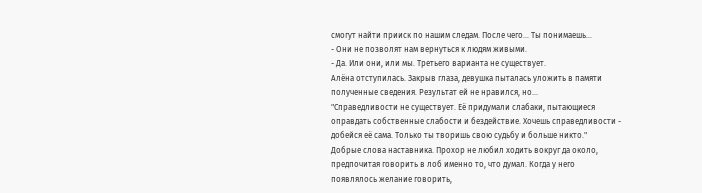смогут найти прииск по нашим следам. После чего… Ты понимаешь…
- Они не позволят нам вернуться к людям живыми.
- Да. Или они, или мы. Третьего варианта не существует.
Алёна отступилась. Закрыв глаза, девушка пыталась уложить в памяти полученные сведения. Результат ей не нравился, но…
"Справедливости не существует. Её придумали слабаки, пытающиеся оправдать собственные слабости и бездействие. Хочешь справедливости - добейся её сама. Только ты творишь свою судьбу и больше никто."
Добрые слова наставника. Прохор не любил ходить вокруг да около, предпочитая говорить в лоб именно то, что думал. Когда у него появлялось желание говорить,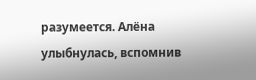разумеется. Алёна улыбнулась, вспомнив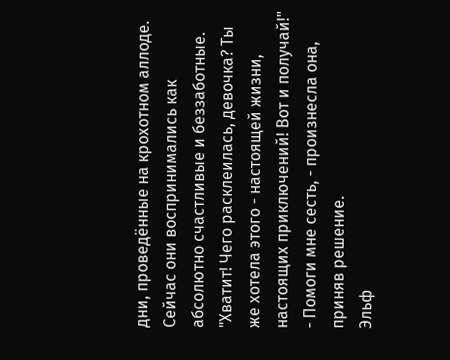дни, проведённые на крохотном аллоде. Сейчас они воспринимались как абсолютно счастливые и беззаботные.
"Хватит! Чего расклеилась, девочка? Ты же хотела этого - настоящей жизни, настоящих приключений! Вот и получай!"
- Помоги мне сесть, - произнесла она, приняв решение.
Эльф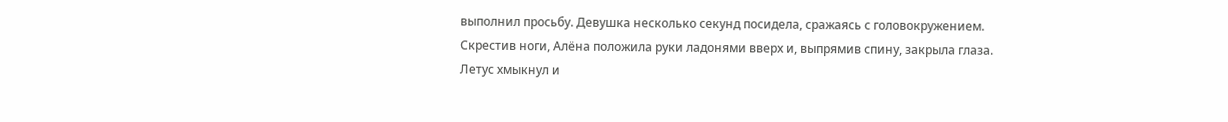выполнил просьбу. Девушка несколько секунд посидела, сражаясь с головокружением. Скрестив ноги, Алёна положила руки ладонями вверх и, выпрямив спину, закрыла глаза. Летус хмыкнул и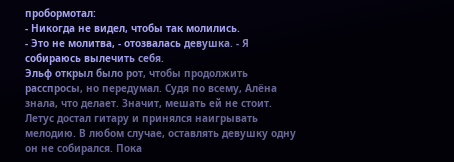пробормотал:
- Никогда не видел, чтобы так молились.
- Это не молитва, - отозвалась девушка. - Я собираюсь вылечить себя.
Эльф открыл было рот, чтобы продолжить расспросы, но передумал. Судя по всему, Алёна знала, что делает. Значит, мешать ей не стоит. Летус достал гитару и принялся наигрывать мелодию. В любом случае, оставлять девушку одну он не собирался. Пока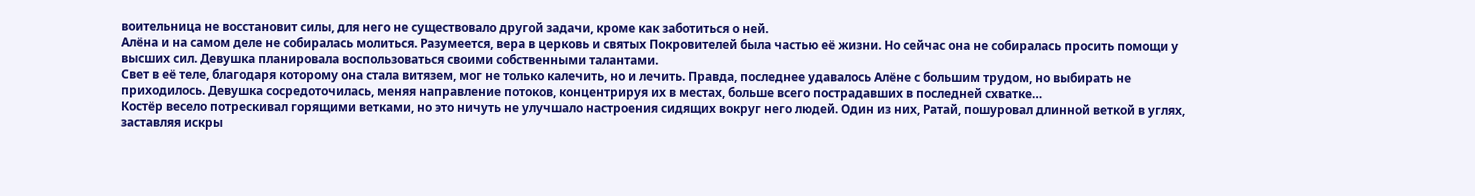воительница не восстановит силы, для него не существовало другой задачи, кроме как заботиться о ней.
Алёна и на самом деле не собиралась молиться. Разумеется, вера в церковь и святых Покровителей была частью её жизни. Но сейчас она не собиралась просить помощи у высших сил. Девушка планировала воспользоваться своими собственными талантами.
Свет в её теле, благодаря которому она стала витязем, мог не только калечить, но и лечить. Правда, последнее удавалось Алёне с большим трудом, но выбирать не приходилось. Девушка сосредоточилась, меняя направление потоков, концентрируя их в местах, больше всего пострадавших в последней схватке…
Костёр весело потрескивал горящими ветками, но это ничуть не улучшало настроения сидящих вокруг него людей. Один из них, Ратай, пошуровал длинной веткой в углях, заставляя искры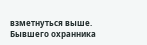взметнуться выше. Бывшего охранника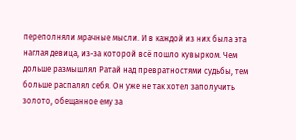переполняли мрачные мысли. И в каждой из них была эта наглая девица, из-за которой всё пошло кувырком. Чем дольше размышлял Ратай над превратностями судьбы, тем больше распалял себя. Он уже не так хотел заполучить золото, обещанное ему за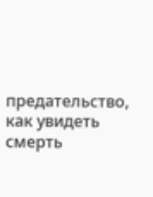предательство, как увидеть смерть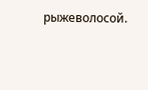рыжеволосой.